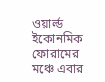ওয়ার্ল্ড ইকোনমিক ফোরামের মঞ্চে এবার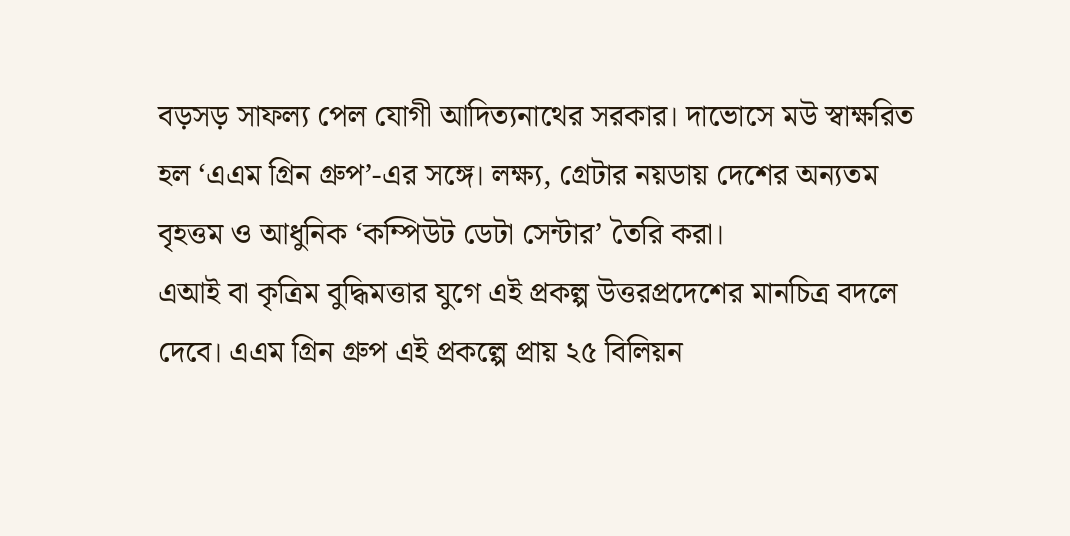বড়সড় সাফল্য পেল যোগী আদিত্যনাথের সরকার। দাভোসে মউ স্বাক্ষরিত হল ‘এএম গ্রিন গ্রুপ’-এর সঙ্গে। লক্ষ্য, গ্রেটার নয়ডায় দেশের অন্যতম বৃহত্তম ও আধুনিক ‘কম্পিউট ডেটা সেন্টার’ তৈরি করা।
এআই বা কৃত্রিম বুদ্ধিমত্তার যুগে এই প্রকল্প উত্তরপ্রদেশের মানচিত্র বদলে দেবে। এএম গ্রিন গ্রুপ এই প্রকল্পে প্রায় ২৫ বিলিয়ন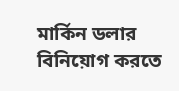মার্কিন ডলার বিনিয়োগ করতে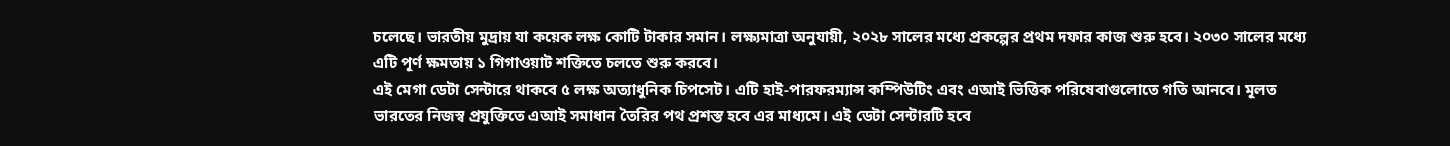চলেছে। ভারতীয় মুদ্রায় যা কয়েক লক্ষ কোটি টাকার সমান। লক্ষ্যমাত্রা অনুযায়ী, ২০২৮ সালের মধ্যে প্রকল্পের প্রথম দফার কাজ শুরু হবে। ২০৩০ সালের মধ্যে এটি পূর্ণ ক্ষমতায় ১ গিগাওয়াট শক্তিতে চলতে শুরু করবে।
এই মেগা ডেটা সেন্টারে থাকবে ৫ লক্ষ অত্যাধুনিক চিপসেট। এটি হাই-পারফরম্যান্স কম্পিউটিং এবং এআই ভিত্তিক পরিষেবাগুলোতে গতি আনবে। মূলত ভারতের নিজস্ব প্রযুক্তিতে এআই সমাধান তৈরির পথ প্রশস্ত হবে এর মাধ্যমে। এই ডেটা সেন্টারটি হবে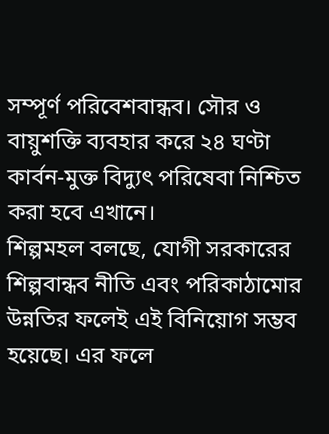সম্পূর্ণ পরিবেশবান্ধব। সৌর ও বায়ুশক্তি ব্যবহার করে ২৪ ঘণ্টা কার্বন-মুক্ত বিদ্যুৎ পরিষেবা নিশ্চিত করা হবে এখানে।
শিল্পমহল বলছে, যোগী সরকারের শিল্পবান্ধব নীতি এবং পরিকাঠামোর উন্নতির ফলেই এই বিনিয়োগ সম্ভব হয়েছে। এর ফলে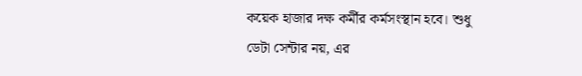কয়েক হাজার দক্ষ কর্মীর কর্মসংস্থান হবে। শুধু ডেটা সেন্টার নয়, এর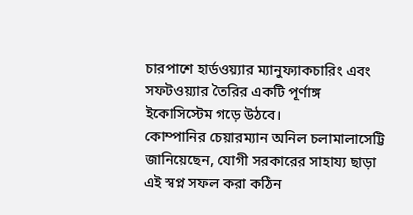চারপাশে হার্ডওয়্যার ম্যানুফ্যাকচারিং এবং সফটওয়্যার তৈরির একটি পূর্ণাঙ্গ ইকোসিস্টেম গড়ে উঠবে।
কোম্পানির চেয়ারম্যান অনিল চলামালাসেট্টি জানিয়েছেন, যোগী সরকারের সাহায্য ছাড়া এই স্বপ্ন সফল করা কঠিন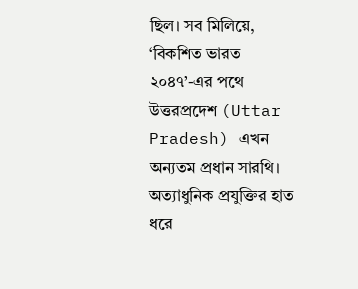ছিল। সব মিলিয়ে, ‘বিকশিত ভারত ২০৪৭’-এর পথে উত্তরপ্রদেশ (Uttar Pradesh) এখন অন্যতম প্রধান সারথি। অত্যাধুনিক প্রযুক্তির হাত ধরে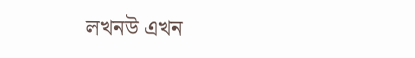লখনউ এখন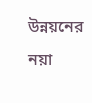উন্নয়নের নয়া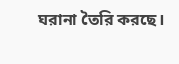ঘরানা তৈরি করছে।